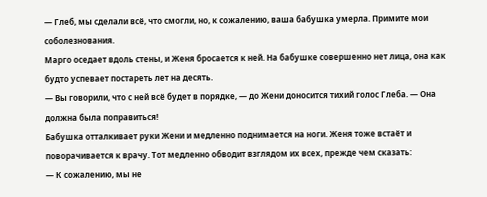— Глеб, мы сделали всё, что смогли, но, к сожалению, ваша бабушка умерла. Примите мои соболезнования.
Марго оседает вдоль стены, и Женя бросается к ней. На бабушке совершенно нет лица, она как будто успевает постареть лет на десять.
— Вы говорили, что с ней всё будет в порядке, — до Жени доносится тихий голос Глеба. — Она должна была поправиться!
Бабушка отталкивает руки Жени и медленно поднимается на ноги. Женя тоже встаёт и поворачивается к врачу. Тот медленно обводит взглядом их всех, прежде чем сказать:
— К сожалению, мы не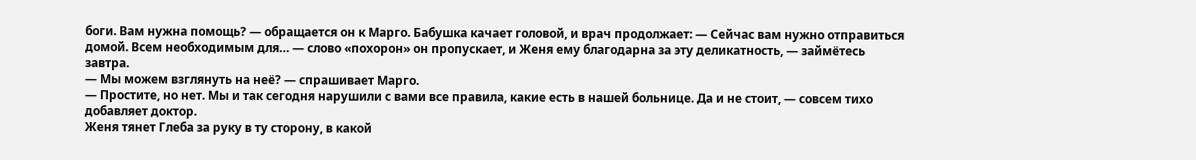боги. Вам нужна помощь? — обращается он к Марго. Бабушка качает головой, и врач продолжает: — Сейчас вам нужно отправиться домой. Всем необходимым для… — слово «похорон» он пропускает, и Женя ему благодарна за эту деликатность, — займётесь завтра.
— Мы можем взглянуть на неё? — спрашивает Марго.
— Простите, но нет. Мы и так сегодня нарушили с вами все правила, какие есть в нашей больнице. Да и не стоит, — совсем тихо добавляет доктор.
Женя тянет Глеба за руку в ту сторону, в какой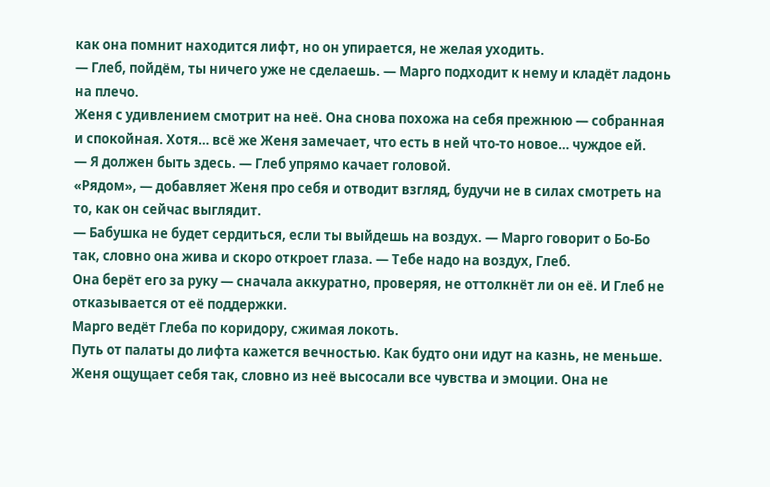как она помнит находится лифт, но он упирается, не желая уходить.
— Глеб, пойдём, ты ничего уже не сделаешь. — Марго подходит к нему и кладёт ладонь на плечо.
Женя с удивлением смотрит на неё. Она снова похожа на себя прежнюю — собранная и спокойная. Хотя… всё же Женя замечает, что есть в ней что-то новое… чуждое ей.
— Я должен быть здесь. — Глеб упрямо качает головой.
«Рядом», — добавляет Женя про себя и отводит взгляд, будучи не в силах смотреть на то, как он сейчас выглядит.
— Бабушка не будет сердиться, если ты выйдешь на воздух. — Марго говорит о Бо-Бо так, словно она жива и скоро откроет глаза. — Тебе надо на воздух, Глеб.
Она берёт его за руку — сначала аккуратно, проверяя, не оттолкнёт ли он её. И Глеб не отказывается от её поддержки.
Марго ведёт Глеба по коридору, сжимая локоть.
Путь от палаты до лифта кажется вечностью. Как будто они идут на казнь, не меньше. Женя ощущает себя так, словно из неё высосали все чувства и эмоции. Она не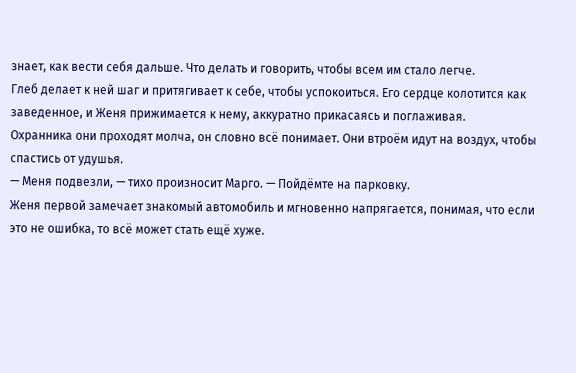знает, как вести себя дальше. Что делать и говорить, чтобы всем им стало легче.
Глеб делает к ней шаг и притягивает к себе, чтобы успокоиться. Его сердце колотится как заведенное, и Женя прижимается к нему, аккуратно прикасаясь и поглаживая.
Охранника они проходят молча, он словно всё понимает. Они втроём идут на воздух, чтобы спастись от удушья.
— Меня подвезли, — тихо произносит Марго. — Пойдёмте на парковку.
Женя первой замечает знакомый автомобиль и мгновенно напрягается, понимая, что если это не ошибка, то всё может стать ещё хуже.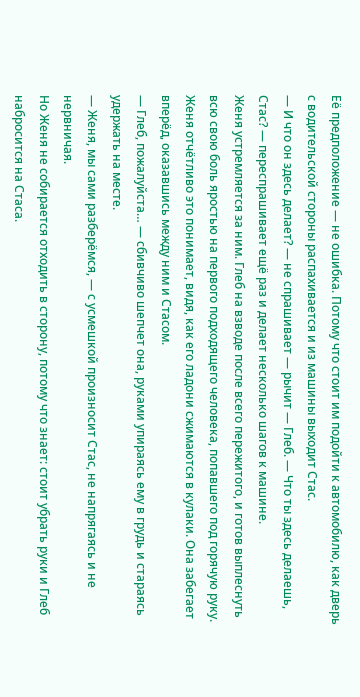Её предположение — не ошибка. Потому что стоит им подойти к автомобилю, как дверь с водительской стороны распахивается и из машины выходит Стас.
— И что он здесь делает? — не спрашивает — рычит — Глеб. — Что ты здесь делаешь, Стас? — переспрашивает ещё раз и делает несколько шагов к машине.
Женя устремляется за ним. Глеб на взводе после всего пережитого, и готов выплеснуть всю свою боль яростью на первого подходящего человека, попавшего под горячую руку. Женя отчётливо это понимает, видя, как его ладони сжимаются в кулаки. Она забегает вперёд, оказавшись между ним и Стасом.
— Глеб, пожалуйста… — сбивчиво шепчет она, руками упираясь ему в грудь и стараясь удержать на месте.
— Женя, мы сами разберёмся, — с усмешкой произносит Стас, не напрягаясь и не нервничая.
Но Женя не собирается отходить в сторону, потому что знает: стоит убрать руки и Глеб набросится на Стаса.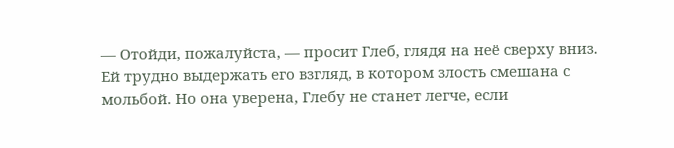— Отойди, пожалуйста, — просит Глеб, глядя на неё сверху вниз.
Ей трудно выдержать его взгляд, в котором злость смешана с мольбой. Но она уверена, Глебу не станет легче, если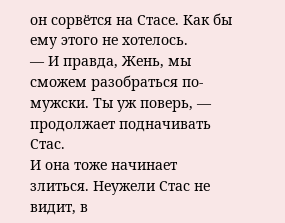он сорвётся на Стасе. Как бы ему этого не хотелось.
— И правда, Жень, мы сможем разобраться по-мужски. Ты уж поверь, — продолжает подначивать Стас.
И она тоже начинает злиться. Неужели Стас не видит, в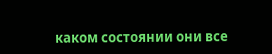каком состоянии они все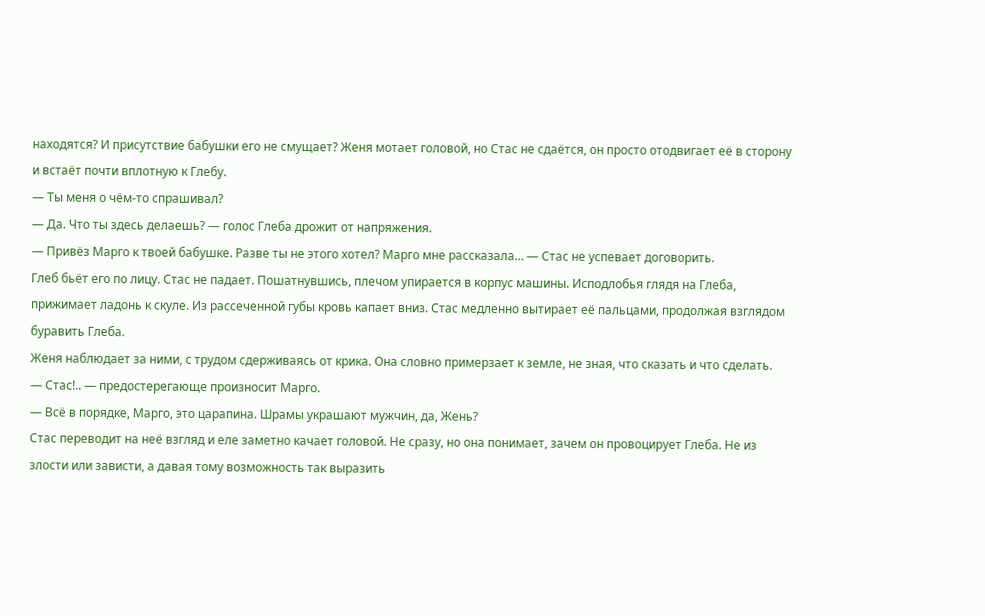находятся? И присутствие бабушки его не смущает? Женя мотает головой, но Стас не сдаётся, он просто отодвигает её в сторону и встаёт почти вплотную к Глебу.
— Ты меня о чём-то спрашивал?
— Да. Что ты здесь делаешь? — голос Глеба дрожит от напряжения.
— Привёз Марго к твоей бабушке. Разве ты не этого хотел? Марго мне рассказала… — Стас не успевает договорить.
Глеб бьёт его по лицу. Стас не падает. Пошатнувшись, плечом упирается в корпус машины. Исподлобья глядя на Глеба, прижимает ладонь к скуле. Из рассеченной губы кровь капает вниз. Стас медленно вытирает её пальцами, продолжая взглядом буравить Глеба.
Женя наблюдает за ними, с трудом сдерживаясь от крика. Она словно примерзает к земле, не зная, что сказать и что сделать.
— Стас!.. — предостерегающе произносит Марго.
— Всё в порядке, Марго, это царапина. Шрамы украшают мужчин, да, Жень?
Стас переводит на неё взгляд и еле заметно качает головой. Не сразу, но она понимает, зачем он провоцирует Глеба. Не из злости или зависти, а давая тому возможность так выразить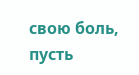свою боль, пусть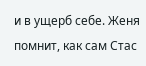и в ущерб себе. Женя помнит, как сам Стас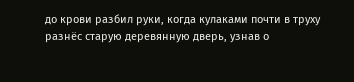до крови разбил руки, когда кулаками почти в труху разнёс старую деревянную дверь, узнав о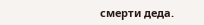смерти деда.